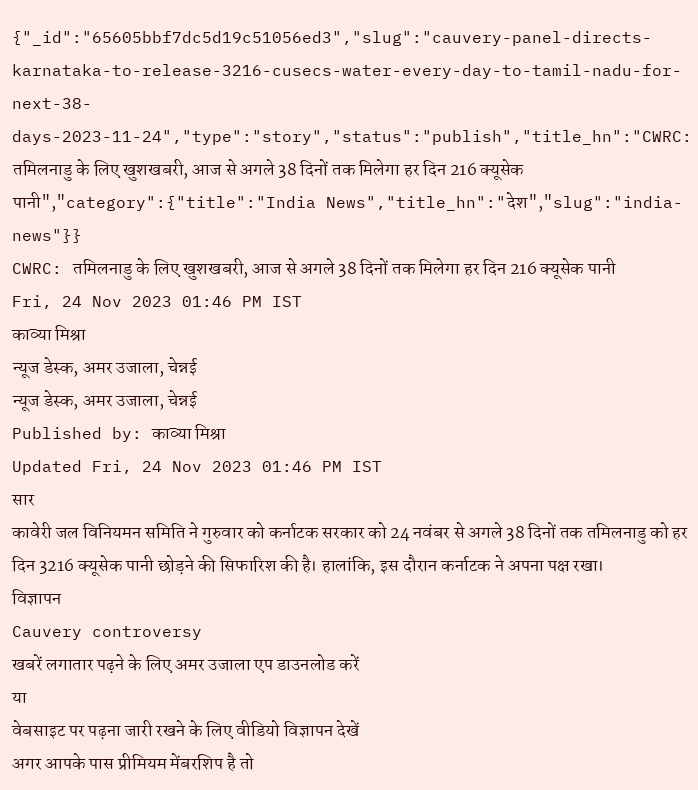{"_id":"65605bbf7dc5d19c51056ed3","slug":"cauvery-panel-directs-karnataka-to-release-3216-cusecs-water-every-day-to-tamil-nadu-for-next-38-days-2023-11-24","type":"story","status":"publish","title_hn":"CWRC: तमिलनाडु के लिए खुशखबरी, आज से अगले 38 दिनों तक मिलेगा हर दिन 216 क्यूसेक पानी","category":{"title":"India News","title_hn":"देश","slug":"india-news"}}
CWRC: तमिलनाडु के लिए खुशखबरी, आज से अगले 38 दिनों तक मिलेगा हर दिन 216 क्यूसेक पानी
Fri, 24 Nov 2023 01:46 PM IST
काव्या मिश्रा
न्यूज डेस्क, अमर उजाला, चेन्नई
न्यूज डेस्क, अमर उजाला, चेन्नई
Published by: काव्या मिश्रा
Updated Fri, 24 Nov 2023 01:46 PM IST
सार
कावेरी जल विनियमन समिति ने गुरुवार को कर्नाटक सरकार को 24 नवंबर से अगले 38 दिनों तक तमिलनाडु को हर दिन 3216 क्यूसेक पानी छोड़ने की सिफारिश की है। हालांकि, इस दौरान कर्नाटक ने अपना पक्ष रखा।
विज्ञापन
Cauvery controversy
खबरें लगातार पढ़ने के लिए अमर उजाला एप डाउनलोड करें
या
वेबसाइट पर पढ़ना जारी रखने के लिए वीडियो विज्ञापन देखें
अगर आपके पास प्रीमियम मेंबरशिप है तो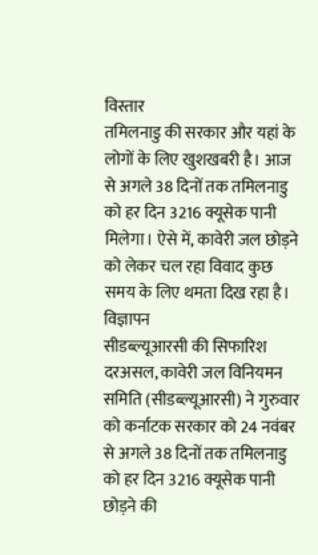विस्तार
तमिलनाडु की सरकार और यहां के लोगों के लिए खुशखबरी है। आज से अगले 38 दिनों तक तमिलनाडु को हर दिन 3216 क्यूसेक पानी मिलेगा। ऐसे में, कावेरी जल छोड़ने को लेकर चल रहा विवाद कुछ समय के लिए थमता दिख रहा है।
विज्ञापन
सीडब्ल्यूआरसी की सिफारिश
दरअसल, कावेरी जल विनियमन समिति (सीडब्ल्यूआरसी) ने गुरुवार को कर्नाटक सरकार को 24 नवंबर से अगले 38 दिनों तक तमिलनाडु को हर दिन 3216 क्यूसेक पानी छोड़ने की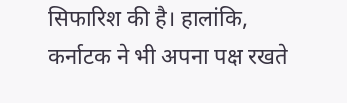सिफारिश की है। हालांकि, कर्नाटक ने भी अपना पक्ष रखते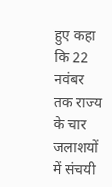हुए कहा कि 22 नवंबर तक राज्य के चार जलाशयों में संचयी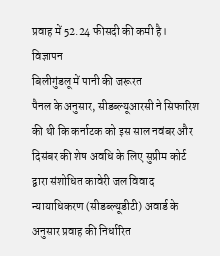प्रवाह में 52.24 फीसदी की कमी है।
विज्ञापन
बिलीगुंडलू में पानी की जरूरत
पैनल के अनुसार, सीडब्ल्यूआरसी ने सिफारिश की थी कि कर्नाटक को इस साल नवंबर और दिसंबर की शेष अवधि के लिए सुप्रीम कोर्ट द्वारा संशोधित कावेरी जल विवाद न्यायाधिकरण (सीडब्ल्यूडीटी) अवार्ड के अनुसार प्रवाह की निर्धारित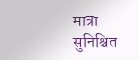मात्रा सुनिश्चित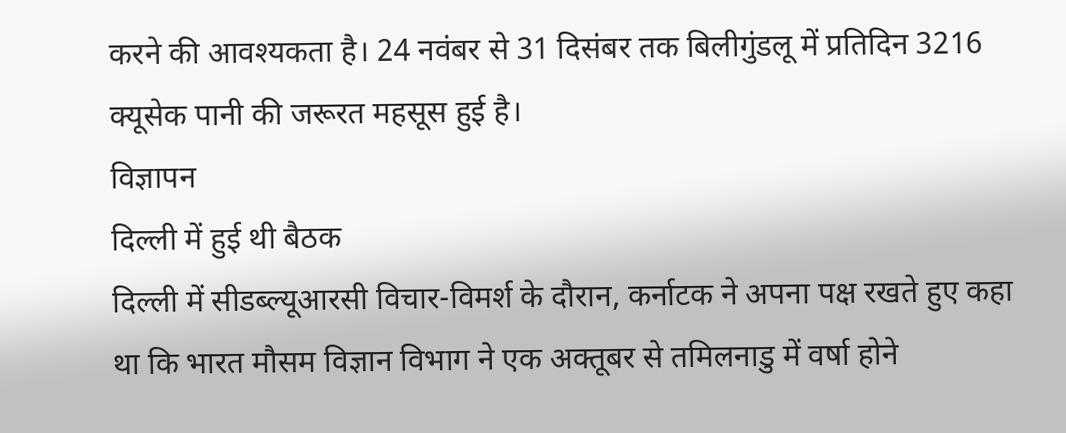करने की आवश्यकता है। 24 नवंबर से 31 दिसंबर तक बिलीगुंडलू में प्रतिदिन 3216 क्यूसेक पानी की जरूरत महसूस हुई है।
विज्ञापन
दिल्ली में हुई थी बैठक
दिल्ली में सीडब्ल्यूआरसी विचार-विमर्श के दौरान, कर्नाटक ने अपना पक्ष रखते हुए कहा था कि भारत मौसम विज्ञान विभाग ने एक अक्तूबर से तमिलनाडु में वर्षा होने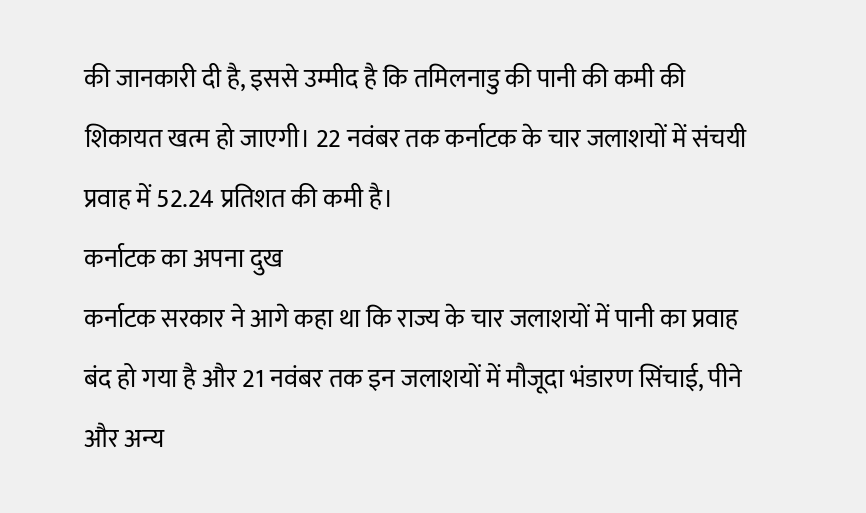की जानकारी दी है, इससे उम्मीद है कि तमिलनाडु की पानी की कमी की शिकायत खत्म हो जाएगी। 22 नवंबर तक कर्नाटक के चार जलाशयों में संचयी प्रवाह में 52.24 प्रतिशत की कमी है।
कर्नाटक का अपना दुख
कर्नाटक सरकार ने आगे कहा था कि राज्य के चार जलाशयों में पानी का प्रवाह बंद हो गया है और 21 नवंबर तक इन जलाशयों में मौजूदा भंडारण सिंचाई, पीने और अन्य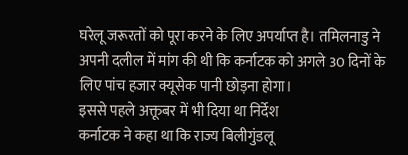घरेलू जरूरतों को पूरा करने के लिए अपर्याप्त है। तमिलनाडु ने अपनी दलील में मांग की थी कि कर्नाटक को अगले 30 दिनों के लिए पांच हजार क्यूसेक पानी छोड़ना होगा।
इससे पहले अक्तूबर में भी दिया था निर्देश
कर्नाटक ने कहा था कि राज्य बिलीगुंडलू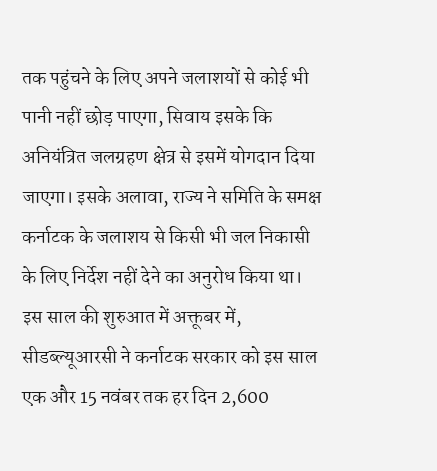तक पहुंचने के लिए अपने जलाशयों से कोई भी पानी नहीं छोड़ पाएगा, सिवाय इसके कि अनियंत्रित जलग्रहण क्षेत्र से इसमें योगदान दिया जाएगा। इसके अलावा, राज्य ने समिति के समक्ष कर्नाटक के जलाशय से किसी भी जल निकासी के लिए निर्देश नहीं देने का अनुरोध किया था। इस साल की शुरुआत में अक्तूबर में, सीडब्ल्यूआरसी ने कर्नाटक सरकार को इस साल एक और 15 नवंबर तक हर दिन 2,600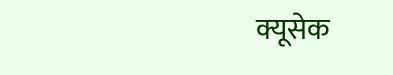क्यूसेक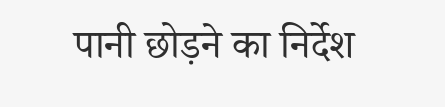पानी छोड़ने का निर्देश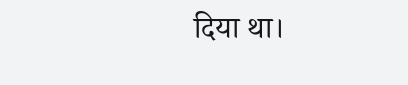दिया था।